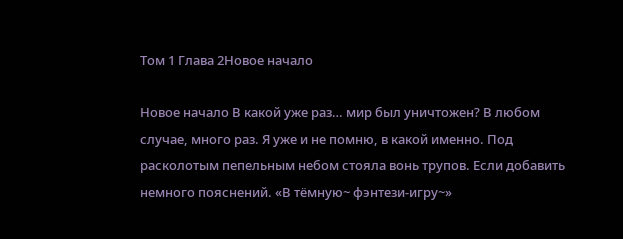Том 1 Глава 2Новое начало

Новое начало В какой уже раз… мир был уничтожен? В любом случае, много раз. Я уже и не помню, в какой именно. Под расколотым пепельным небом стояла вонь трупов. Если добавить немного пояснений. «В тёмную~ фэнтези-игру~»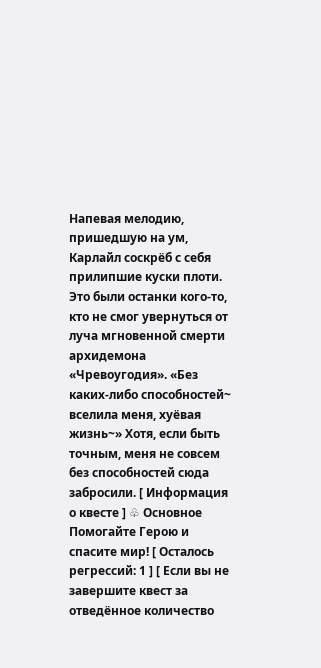Напевая мелодию, пришедшую на ум, Карлайл соскрёб с себя прилипшие куски плоти. Это были останки кого-то, кто не смог увернуться от луча мгновенной смерти архидемона «Чревоугодия». «Без каких-либо способностей~ вселила меня, хуёвая жизнь~» Хотя, если быть точным, меня не совсем без способностей сюда забросили. [ Информация о квесте ] ♧ Основное Помогайте Герою и спасите мир! [ Осталось регрессий: 1 ] [ Если вы не завершите квест за отведённое количество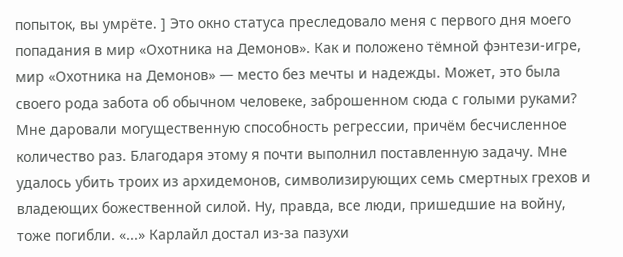попыток, вы умрёте. ] Это окно статуса преследовало меня с первого дня моего попадания в мир «Охотника на Демонов». Как и положено тёмной фэнтези-игре, мир «Охотника на Демонов» — место без мечты и надежды. Может, это была своего рода забота об обычном человеке, заброшенном сюда с голыми руками? Мне даровали могущественную способность регрессии, причём бесчисленное количество раз. Благодаря этому я почти выполнил поставленную задачу. Мне удалось убить троих из архидемонов, символизирующих семь смертных грехов и владеющих божественной силой. Ну, правда, все люди, пришедшие на войну, тоже погибли. «...» Карлайл достал из-за пазухи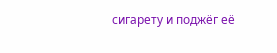сигарету и поджёг её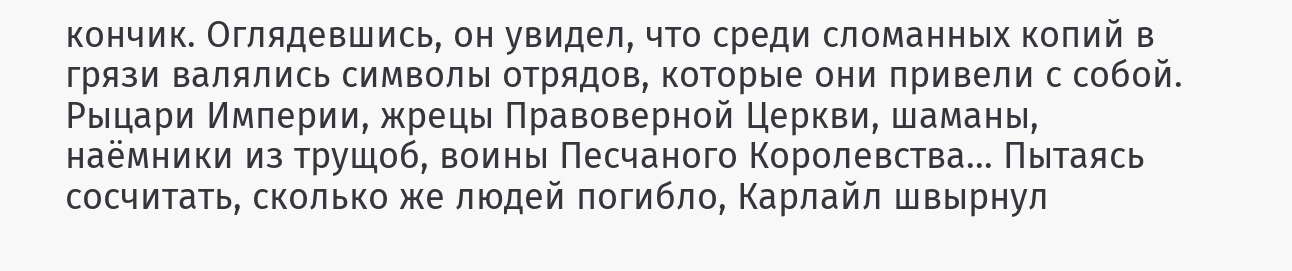кончик. Оглядевшись, он увидел, что среди сломанных копий в грязи валялись символы отрядов, которые они привели с собой. Рыцари Империи, жрецы Правоверной Церкви, шаманы, наёмники из трущоб, воины Песчаного Королевства... Пытаясь сосчитать, сколько же людей погибло, Карлайл швырнул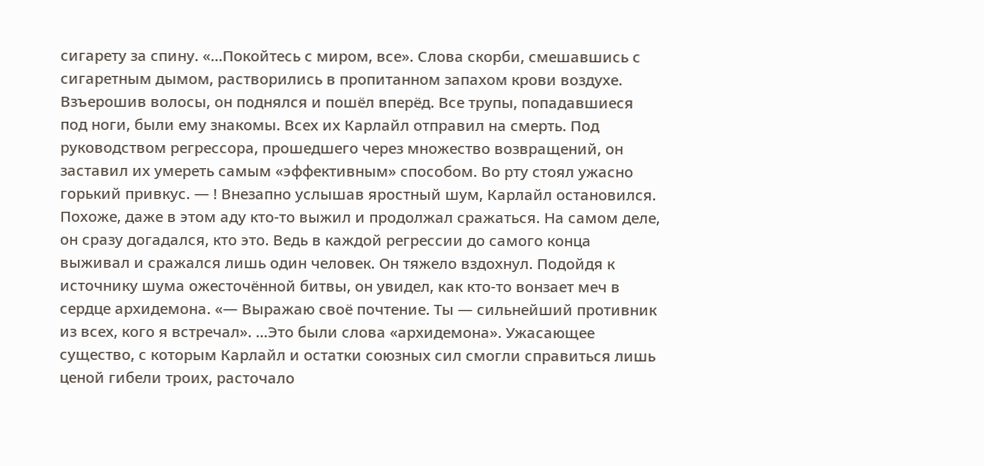сигарету за спину. «...Покойтесь с миром, все». Слова скорби, смешавшись с сигаретным дымом, растворились в пропитанном запахом крови воздухе. Взъерошив волосы, он поднялся и пошёл вперёд. Все трупы, попадавшиеся под ноги, были ему знакомы. Всех их Карлайл отправил на смерть. Под руководством регрессора, прошедшего через множество возвращений, он заставил их умереть самым «эффективным» способом. Во рту стоял ужасно горький привкус. — ! Внезапно услышав яростный шум, Карлайл остановился. Похоже, даже в этом аду кто-то выжил и продолжал сражаться. На самом деле, он сразу догадался, кто это. Ведь в каждой регрессии до самого конца выживал и сражался лишь один человек. Он тяжело вздохнул. Подойдя к источнику шума ожесточённой битвы, он увидел, как кто-то вонзает меч в сердце архидемона. «— Выражаю своё почтение. Ты — сильнейший противник из всех, кого я встречал». ...Это были слова «архидемона». Ужасающее существо, с которым Карлайл и остатки союзных сил смогли справиться лишь ценой гибели троих, расточало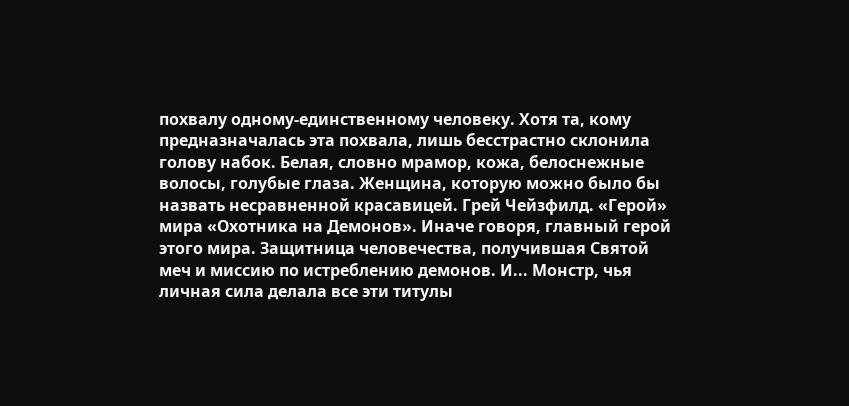похвалу одному-единственному человеку. Хотя та, кому предназначалась эта похвала, лишь бесстрастно склонила голову набок. Белая, словно мрамор, кожа, белоснежные волосы, голубые глаза. Женщина, которую можно было бы назвать несравненной красавицей. Грей Чейзфилд. «Герой» мира «Охотника на Демонов». Иначе говоря, главный герой этого мира. Защитница человечества, получившая Святой меч и миссию по истреблению демонов. И... Монстр, чья личная сила делала все эти титулы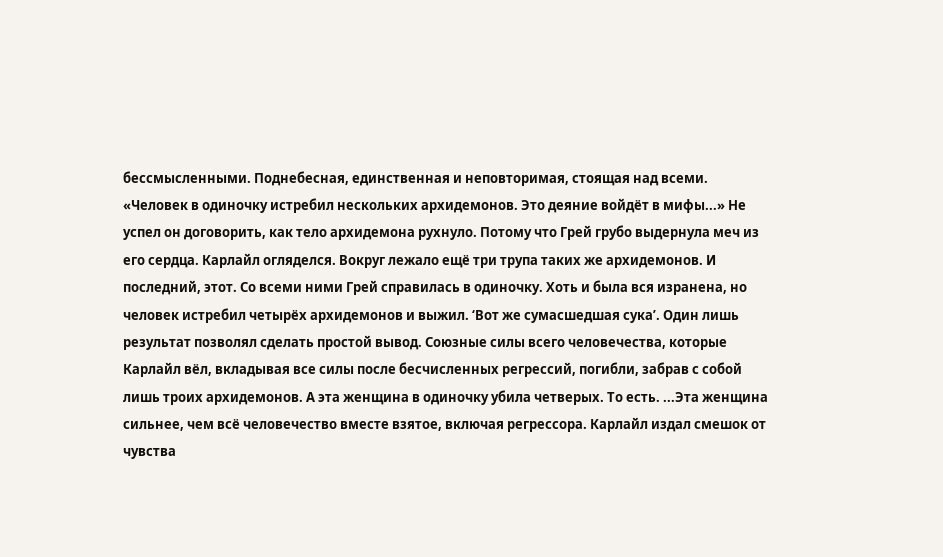бессмысленными. Поднебесная, единственная и неповторимая, стоящая над всеми. «Человек в одиночку истребил нескольких архидемонов. Это деяние войдёт в мифы...» Не успел он договорить, как тело архидемона рухнуло. Потому что Грей грубо выдернула меч из его сердца. Карлайл огляделся. Вокруг лежало ещё три трупа таких же архидемонов. И последний, этот. Со всеми ними Грей справилась в одиночку. Хоть и была вся изранена, но человек истребил четырёх архидемонов и выжил. ‘Вот же сумасшедшая сука’. Один лишь результат позволял сделать простой вывод. Союзные силы всего человечества, которые Карлайл вёл, вкладывая все силы после бесчисленных регрессий, погибли, забрав с собой лишь троих архидемонов. А эта женщина в одиночку убила четверых. То есть. ...Эта женщина сильнее, чем всё человечество вместе взятое, включая регрессора. Карлайл издал смешок от чувства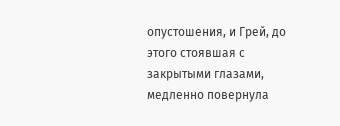опустошения, и Грей, до этого стоявшая с закрытыми глазами, медленно повернула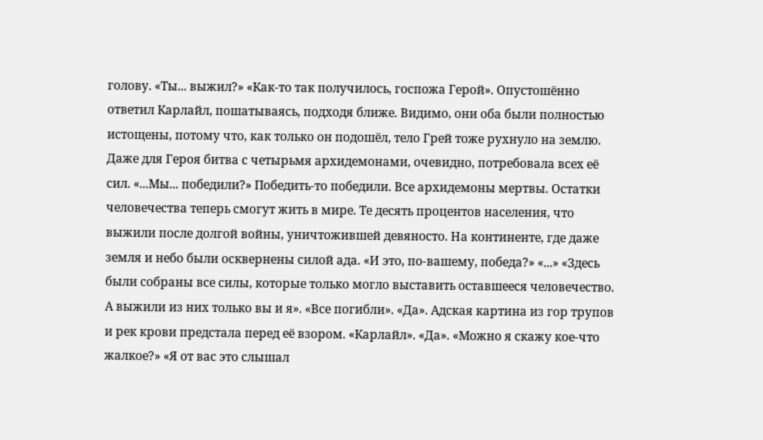голову. «Ты... выжил?» «Как-то так получилось, госпожа Герой». Опустошённо ответил Карлайл, пошатываясь, подходя ближе. Видимо, они оба были полностью истощены, потому что, как только он подошёл, тело Грей тоже рухнуло на землю. Даже для Героя битва с четырьмя архидемонами, очевидно, потребовала всех её сил. «...Мы... победили?» Победить-то победили. Все архидемоны мертвы. Остатки человечества теперь смогут жить в мире. Те десять процентов населения, что выжили после долгой войны, уничтожившей девяносто. На континенте, где даже земля и небо были осквернены силой ада. «И это, по-вашему, победа?» «...» «Здесь были собраны все силы, которые только могло выставить оставшееся человечество. А выжили из них только вы и я». «Все погибли». «Да». Адская картина из гор трупов и рек крови предстала перед её взором. «Карлайл». «Да». «Можно я скажу кое-что жалкое?» «Я от вас это слышал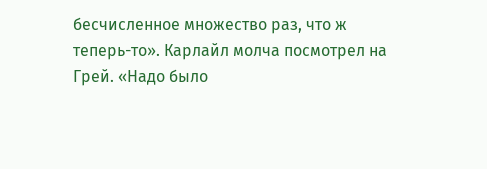бесчисленное множество раз, что ж теперь-то». Карлайл молча посмотрел на Грей. «Надо было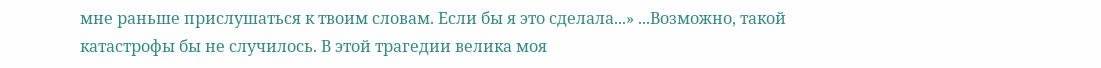мне раньше прислушаться к твоим словам. Если бы я это сделала...» ...Возможно, такой катастрофы бы не случилось. В этой трагедии велика моя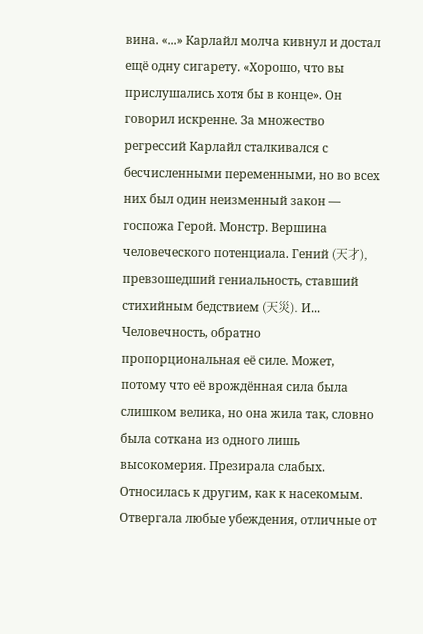вина. «...» Карлайл молча кивнул и достал ещё одну сигарету. «Хорошо, что вы прислушались хотя бы в конце». Он говорил искренне. За множество регрессий Карлайл сталкивался с бесчисленными переменными, но во всех них был один неизменный закон — госпожа Герой. Монстр. Вершина человеческого потенциала. Гений (天才), превзошедший гениальность, ставший стихийным бедствием (天災). И... Человечность, обратно пропорциональная её силе. Может, потому что её врождённая сила была слишком велика, но она жила так, словно была соткана из одного лишь высокомерия. Презирала слабых. Относилась к другим, как к насекомым. Отвергала любые убеждения, отличные от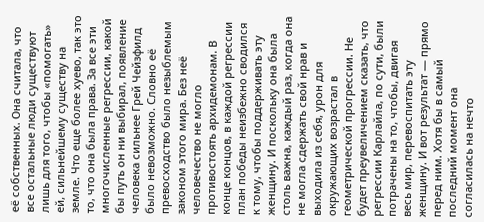её собственных. Она считала, что все остальные люди существуют лишь для того, чтобы «помогать» ей, сильнейшему существу на земле. Что еще более хуево, так это то, что она была права. За все эти многочисленные регрессии, какой бы путь он ни выбирал, появление человека сильнее Грей Чейзфилд было невозможно. Словно её превосходство было незыблемым законом этого мира. Без неё человечество не могло противостоять архидемонам. В конце концов, в каждой регрессии план победы неизбежно сводился к тому, чтобы поддерживать эту женщину. И поскольку она была столь важна, каждый раз, когда она не могла сдержать свой нрав и выходила из себя, урон для окружающих возрастал в геометрической прогрессии. Не будет преувеличением сказать, что регрессии Карлайла, по сути, были потрачены на то, чтобы, двигая весь мир, перевоспитать эту женщину. И вот результат — прямо перед ним. Хотя бы в самый последний момент она согласилась на нечто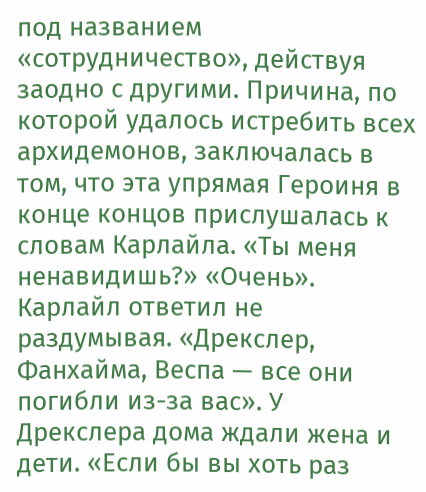под названием «сотрудничество», действуя заодно с другими. Причина, по которой удалось истребить всех архидемонов, заключалась в том, что эта упрямая Героиня в конце концов прислушалась к словам Карлайла. «Ты меня ненавидишь?» «Очень». Карлайл ответил не раздумывая. «Дрекслер, Фанхайма, Веспа — все они погибли из-за вас». У Дрекслера дома ждали жена и дети. «Если бы вы хоть раз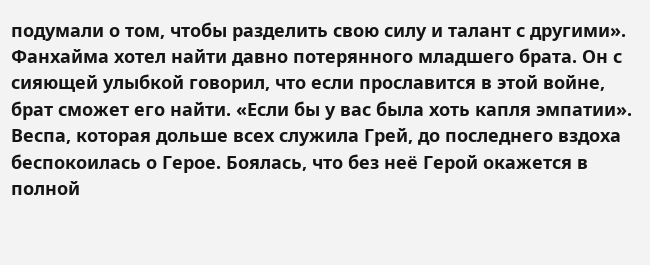подумали о том, чтобы разделить свою силу и талант с другими». Фанхайма хотел найти давно потерянного младшего брата. Он с сияющей улыбкой говорил, что если прославится в этой войне, брат сможет его найти. «Если бы у вас была хоть капля эмпатии». Веспа, которая дольше всех служила Грей, до последнего вздоха беспокоилась о Герое. Боялась, что без неё Герой окажется в полной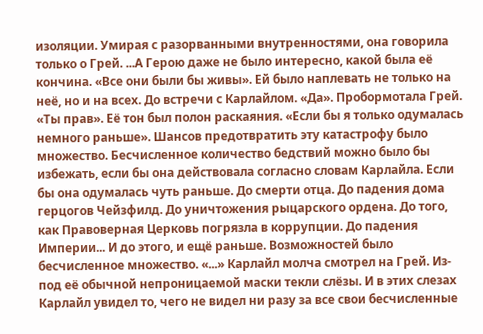изоляции. Умирая с разорванными внутренностями, она говорила только о Грей. ...А Герою даже не было интересно, какой была её кончина. «Все они были бы живы». Ей было наплевать не только на неё, но и на всех. До встречи с Карлайлом. «Да». Пробормотала Грей. «Ты прав». Её тон был полон раскаяния. «Если бы я только одумалась немного раньше». Шансов предотвратить эту катастрофу было множество. Бесчисленное количество бедствий можно было бы избежать, если бы она действовала согласно словам Карлайла. Если бы она одумалась чуть раньше. До смерти отца. До падения дома герцогов Чейзфилд. До уничтожения рыцарского ордена. До того, как Правоверная Церковь погрязла в коррупции. До падения Империи... И до этого, и ещё раньше. Возможностей было бесчисленное множество. «...» Карлайл молча смотрел на Грей. Из-под её обычной непроницаемой маски текли слёзы. И в этих слезах Карлайл увидел то, чего не видел ни разу за все свои бесчисленные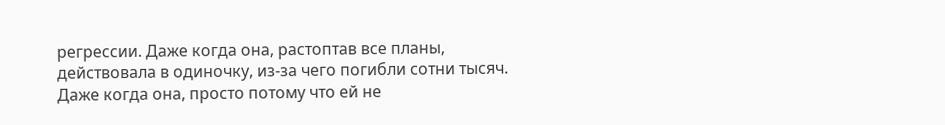регрессии. Даже когда она, растоптав все планы, действовала в одиночку, из-за чего погибли сотни тысяч. Даже когда она, просто потому что ей не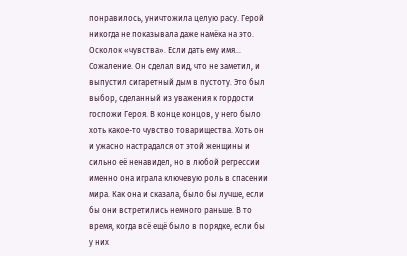понравилось, уничтожила целую расу. Герой никогда не показывала даже намёка на это. Осколок «чувства». Если дать ему имя... Сожаление. Он сделал вид, что не заметил, и выпустил сигаретный дым в пустоту. Это был выбор, сделанный из уважения к гордости госпожи Героя. В конце концов, у него было хоть какое-то чувство товарищества. Хоть он и ужасно настрадался от этой женщины и сильно её ненавидел, но в любой регрессии именно она играла ключевую роль в спасении мира. Как она и сказала, было бы лучше, если бы они встретились немного раньше. В то время, когда всё ещё было в порядке, если бы у них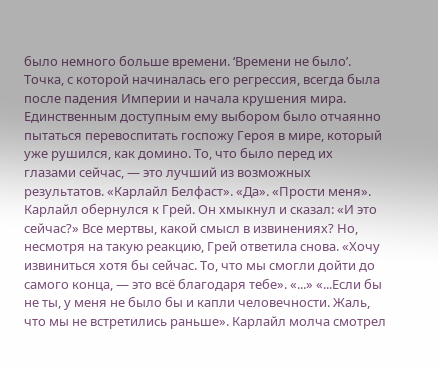было немного больше времени. ‘Времени не было’. Точка, с которой начиналась его регрессия, всегда была после падения Империи и начала крушения мира. Единственным доступным ему выбором было отчаянно пытаться перевоспитать госпожу Героя в мире, который уже рушился, как домино. То, что было перед их глазами сейчас, — это лучший из возможных результатов. «Карлайл Белфаст». «Да». «Прости меня». Карлайл обернулся к Грей. Он хмыкнул и сказал: «И это сейчас?» Все мертвы, какой смысл в извинениях? Но, несмотря на такую реакцию, Грей ответила снова. «Хочу извиниться хотя бы сейчас. То, что мы смогли дойти до самого конца, — это всё благодаря тебе». «...» «...Если бы не ты, у меня не было бы и капли человечности. Жаль, что мы не встретились раньше». Карлайл молча смотрел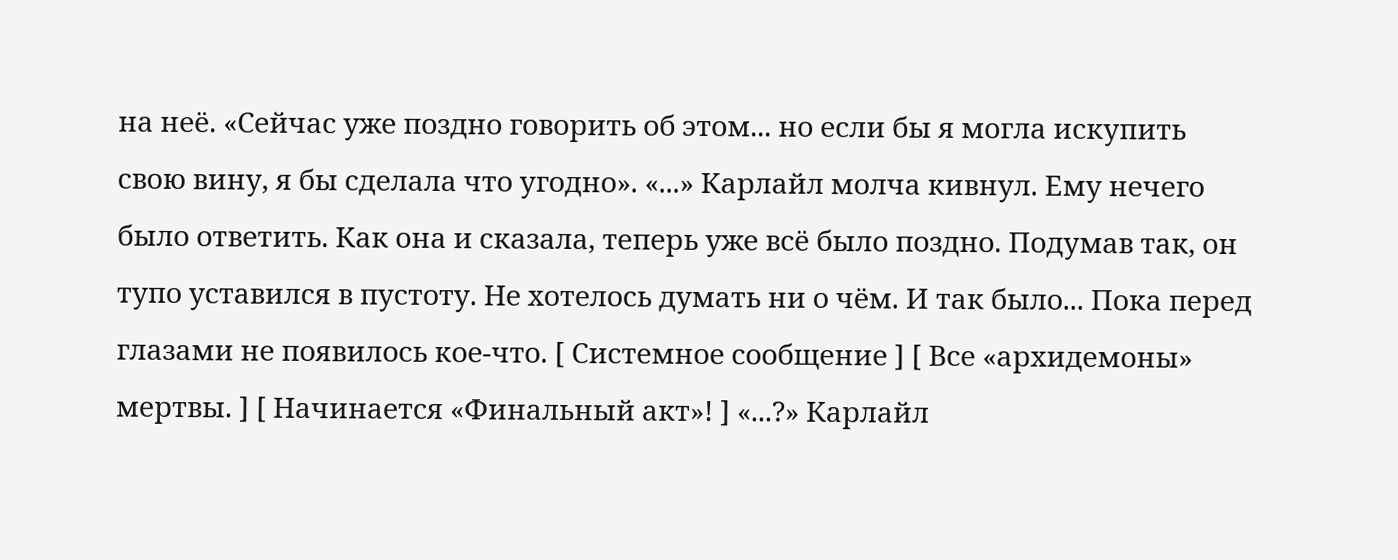на неё. «Сейчас уже поздно говорить об этом... но если бы я могла искупить свою вину, я бы сделала что угодно». «...» Карлайл молча кивнул. Ему нечего было ответить. Как она и сказала, теперь уже всё было поздно. Подумав так, он тупо уставился в пустоту. Не хотелось думать ни о чём. И так было... Пока перед глазами не появилось кое-что. [ Системное сообщение ] [ Все «архидемоны» мертвы. ] [ Начинается «Финальный акт»! ] «...?» Карлайл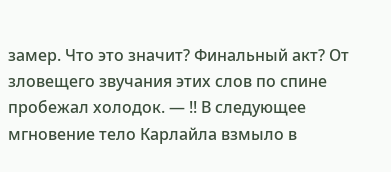замер. Что это значит? Финальный акт? От зловещего звучания этих слов по спине пробежал холодок. — !! В следующее мгновение тело Карлайла взмыло в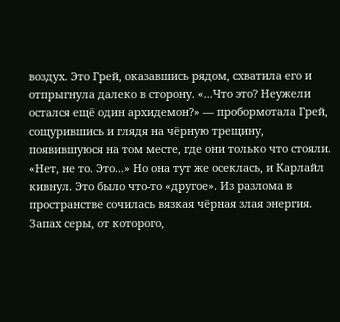воздух. Это Грей, оказавшись рядом, схватила его и отпрыгнула далеко в сторону. «...Что это? Неужели остался ещё один архидемон?» — пробормотала Грей, сощурившись и глядя на чёрную трещину, появившуюся на том месте, где они только что стояли. «Нет, не то. Это...» Но она тут же осеклась, и Карлайл кивнул. Это было что-то «другое». Из разлома в пространстве сочилась вязкая чёрная злая энергия. Запах серы, от которого,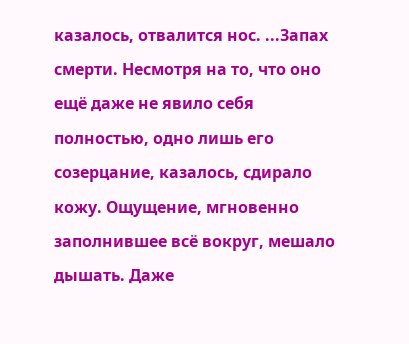казалось, отвалится нос. ...Запах смерти. Несмотря на то, что оно ещё даже не явило себя полностью, одно лишь его созерцание, казалось, сдирало кожу. Ощущение, мгновенно заполнившее всё вокруг, мешало дышать. Даже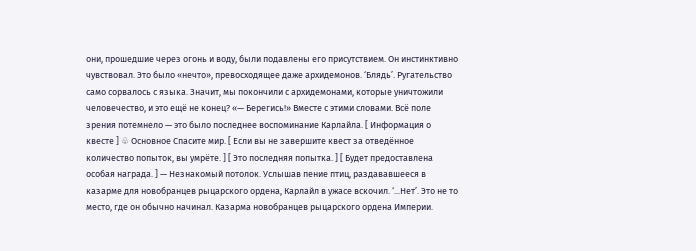они, прошедшие через огонь и воду, были подавлены его присутствием. Он инстинктивно чувствовал. Это было «нечто», превосходящее даже архидемонов. ‘Блядь’. Ругательство само сорвалось с языка. Значит, мы покончили с архидемонами, которые уничтожили человечество, и это ещё не конец? «— Берегись!» Вместе с этими словами. Всё поле зрения потемнело — это было последнее воспоминание Карлайла. [ Информация о квесте ] ♧ Основное Спасите мир. [ Если вы не завершите квест за отведённое количество попыток, вы умрёте. ] [ Это последняя попытка. ] [ Будет предоставлена особая награда. ] — Незнакомый потолок. Услышав пение птиц, раздававшееся в казарме для новобранцев рыцарского ордена, Карлайл в ужасе вскочил. ‘...Нет’. Это не то место, где он обычно начинал. Казарма новобранцев рыцарского ордена Империи.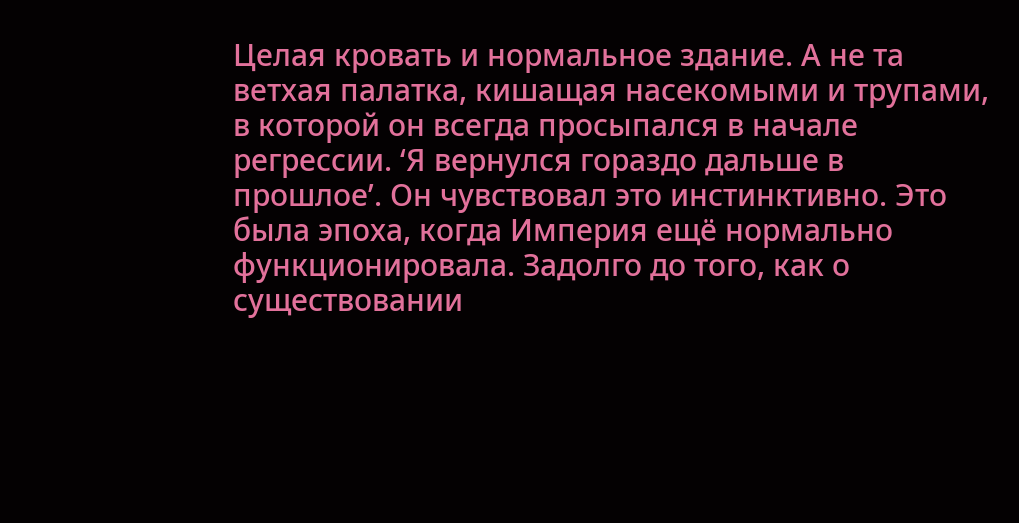Целая кровать и нормальное здание. А не та ветхая палатка, кишащая насекомыми и трупами, в которой он всегда просыпался в начале регрессии. ‘Я вернулся гораздо дальше в прошлое’. Он чувствовал это инстинктивно. Это была эпоха, когда Империя ещё нормально функционировала. Задолго до того, как о существовании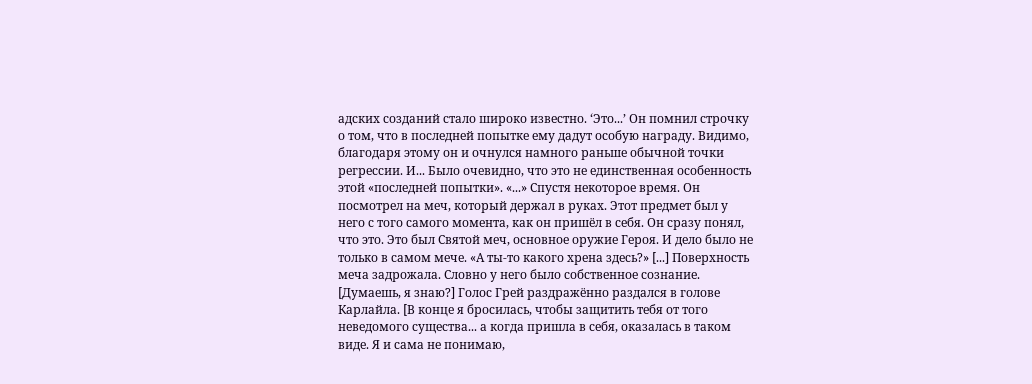адских созданий стало широко известно. ‘Это...’ Он помнил строчку о том, что в последней попытке ему дадут особую награду. Видимо, благодаря этому он и очнулся намного раньше обычной точки регрессии. И... Было очевидно, что это не единственная особенность этой «последней попытки». «...» Спустя некоторое время. Он посмотрел на меч, который держал в руках. Этот предмет был у него с того самого момента, как он пришёл в себя. Он сразу понял, что это. Это был Святой меч, основное оружие Героя. И дело было не только в самом мече. «А ты-то какого хрена здесь?» [...] Поверхность меча задрожала. Словно у него было собственное сознание. [Думаешь, я знаю?] Голос Грей раздражённо раздался в голове Карлайла. [В конце я бросилась, чтобы защитить тебя от того неведомого существа... а когда пришла в себя, оказалась в таком виде. Я и сама не понимаю,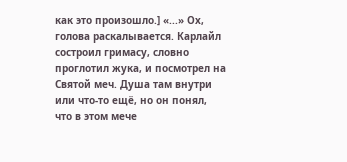как это произошло.] «...» Ох, голова раскалывается. Карлайл состроил гримасу, словно проглотил жука, и посмотрел на Святой меч. Душа там внутри или что-то ещё, но он понял, что в этом мече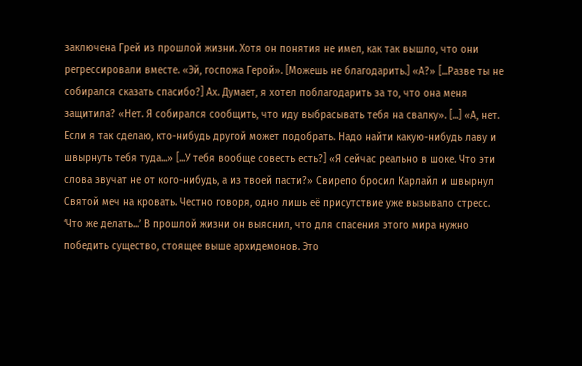заключена Грей из прошлой жизни. Хотя он понятия не имел, как так вышло, что они регрессировали вместе. «Эй, госпожа Герой». [Можешь не благодарить.] «А?» [...Разве ты не собирался сказать спасибо?] Ах. Думает, я хотел поблагодарить за то, что она меня защитила? «Нет. Я собирался сообщить, что иду выбрасывать тебя на свалку». [...] «А, нет. Если я так сделаю, кто-нибудь другой может подобрать. Надо найти какую-нибудь лаву и швырнуть тебя туда...» [...У тебя вообще совесть есть?] «Я сейчас реально в шоке. Что эти слова звучат не от кого-нибудь, а из твоей пасти?» Свирепо бросил Карлайл и швырнул Святой меч на кровать. Честно говоря, одно лишь её присутствие уже вызывало стресс. ‘Что же делать...’ В прошлой жизни он выяснил, что для спасения этого мира нужно победить существо, стоящее выше архидемонов. Это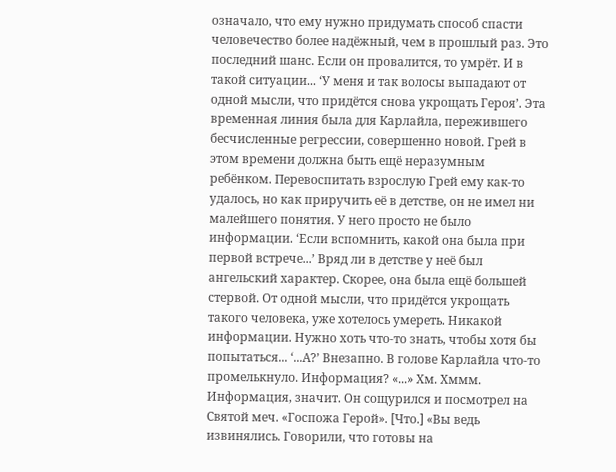означало, что ему нужно придумать способ спасти человечество более надёжный, чем в прошлый раз. Это последний шанс. Если он провалится, то умрёт. И в такой ситуации... ‘У меня и так волосы выпадают от одной мысли, что придётся снова укрощать Героя’. Эта временная линия была для Карлайла, пережившего бесчисленные регрессии, совершенно новой. Грей в этом времени должна быть ещё неразумным ребёнком. Перевоспитать взрослую Грей ему как-то удалось, но как приручить её в детстве, он не имел ни малейшего понятия. У него просто не было информации. ‘Если вспомнить, какой она была при первой встрече...’ Вряд ли в детстве у неё был ангельский характер. Скорее, она была ещё большей стервой. От одной мысли, что придётся укрощать такого человека, уже хотелось умереть. Никакой информации. Нужно хоть что-то знать, чтобы хотя бы попытаться... ‘...А?’ Внезапно. В голове Карлайла что-то промелькнуло. Информация? «...» Хм. Хммм. Информация, значит. Он сощурился и посмотрел на Святой меч. «Госпожа Герой». [Что.] «Вы ведь извинялись. Говорили, что готовы на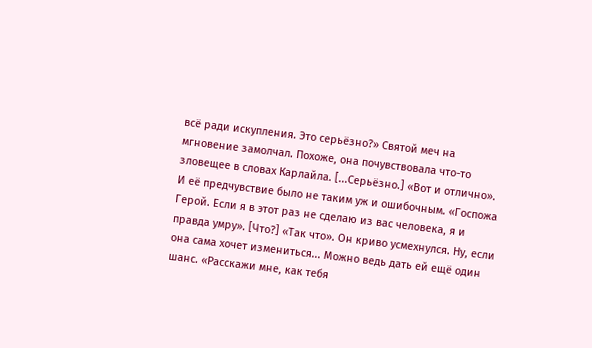всё ради искупления. Это серьёзно?» Святой меч на мгновение замолчал. Похоже, она почувствовала что-то зловещее в словах Карлайла. [...Серьёзно.] «Вот и отлично». И её предчувствие было не таким уж и ошибочным. «Госпожа Герой. Если я в этот раз не сделаю из вас человека, я и правда умру». [Что?] «Так что». Он криво усмехнулся. Ну, если она сама хочет измениться... Можно ведь дать ей ещё один шанс. «Расскажи мне, как тебя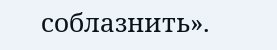соблазнить».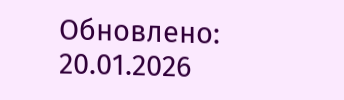Обновлено: 20.01.2026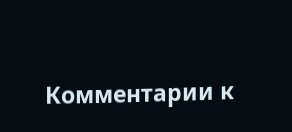Комментарии к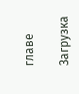главе

Загрузка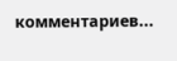комментариев...